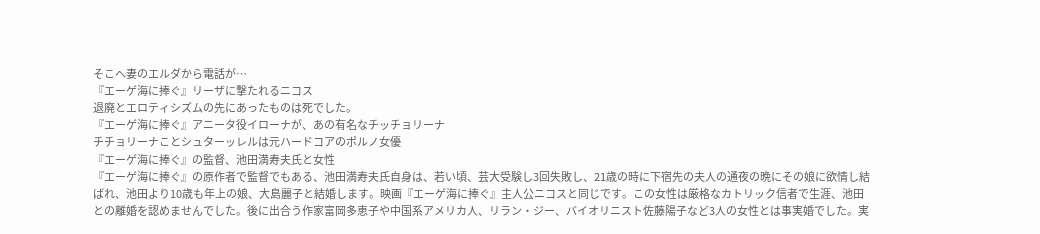そこへ妻のエルダから電話が…
『エーゲ海に捧ぐ』リーザに撃たれるニコス
退廃とエロティシズムの先にあったものは死でした。
『エーゲ海に捧ぐ』アニータ役イローナが、あの有名なチッチョリーナ
チチョリーナことシュターッレルは元ハードコアのポルノ女優
『エーゲ海に捧ぐ』の監督、池田満寿夫氏と女性
『エーゲ海に捧ぐ』の原作者で監督でもある、池田満寿夫氏自身は、若い頃、芸大受験し3回失敗し、21歳の時に下宿先の夫人の通夜の晩にその娘に欲情し結ばれ、池田より10歳も年上の娘、大島麗子と結婚します。映画『エーゲ海に捧ぐ』主人公ニコスと同じです。この女性は厳格なカトリック信者で生涯、池田との離婚を認めませんでした。後に出合う作家富岡多恵子や中国系アメリカ人、リラン・ジー、バイオリニスト佐藤陽子など3人の女性とは事実婚でした。実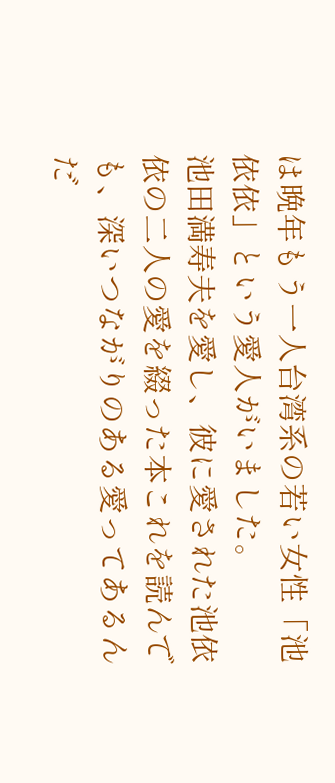は晩年もう一人台湾系の若い女性「池 依依」という愛人がいました。
池田満寿夫を愛し、彼に愛された池依依の二人の愛を綴った本これを読んでも、深いつながりのある愛ってあるんだ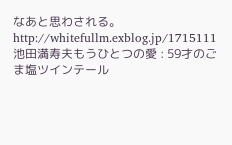なあと思わされる。
http://whitefullm.exblog.jp/1715111池田満寿夫もうひとつの愛 : 59才のごま塩ツインテール